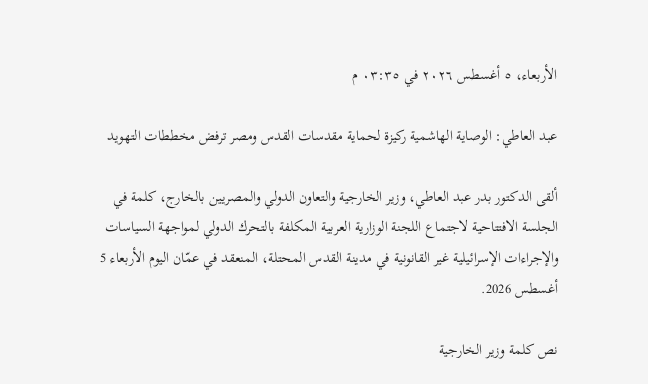الأربعاء، ٥ أغسطس ٢٠٢٦ في ٠٣:٣٥ م

عبد العاطي: الوصاية الهاشمية ركيزة لحماية مقدسات القدس ومصر ترفض مخططات التهويد

ألقى الدكتور بدر عبد العاطي، وزير الخارجية والتعاون الدولي والمصريين بالخارج، كلمة في الجلسة الافتتاحية لاجتماع اللجنة الوزارية العربية المكلفة بالتحرك الدولي لمواجهة السياسات والإجراءات الإسرائيلية غير القانونية في مدينة القدس المحتلة، المنعقد في عمّان اليوم الأربعاء 5 أغسطس 2026.

نص كلمة وزير الخارجية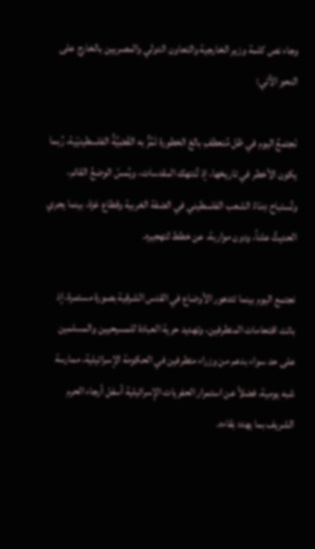وجاء نص كلمة وزير الخارجية والتعاون الدولي والمصريين بالخارج على النحو الآتي:

نَجتمعُ اليوم في ظل مُنعطفِ بالغ الخطورة تَمُرُّ به القَضِيَّةُ الفلسطينيّية، رُبما يكون الأخطر في تاريخها، إذ تُنتهك المقدسات، ويُمسّ الوضعُ القائم، وتُستباح دِمَاءُ الشعب الفلسطيني في الضفة الغربية وقطاع غزة، بينما يجري الحديثُ علناً، ودون مواربة، عن خطط لتهجيره.

نجتمع اليوم بينما تتدهور الأوضاع في القدس الشرقية بصورة مستمرة، إذ باتت اقتحامات المتطرفين، وتهديد حرية العبادة للمسيحيين والمسلمين على حد سواء بدعم من وزراء متطرفين في الحكومة الإسرائيلية، ممارسة شبه يومية، فضلاً عن استمرار الحفريات الإسرائيلية أسفل أرجاء الحرم الشريف بما يهدد بقاءه.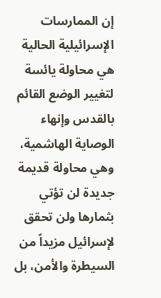إن الممارسات الإسرائيلية الحالية هي محاولة يائسة لتغيير الوضع القائم بالقدس وإنهاء الوصاية الهاشمية، وهي محاولة قديمة جديدة لن تؤتي بثمارها ولن تحقق لإسرائيل مزيداً من السيطرة والأمن، بل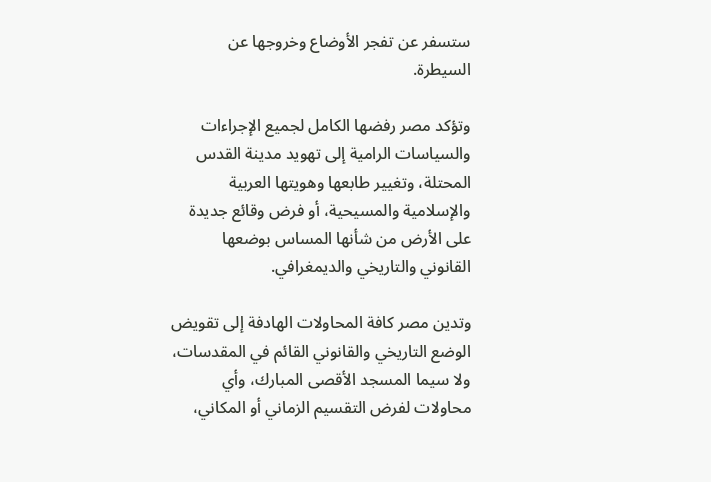ستسفر عن تفجر الأوضاع وخروجها عن السيطرة.

وتؤكد مصر رفضها الكامل لجميع الإجراءات والسياسات الرامية إلى تهويد مدينة القدس المحتلة، وتغيير طابعها وهويتها العربية والإسلامية والمسيحية، أو فرض وقائع جديدة على الأرض من شأنها المساس بوضعها القانوني والتاريخي والديمغرافي.

وتدين مصر كافة المحاولات الهادفة إلى تقويض الوضع التاريخي والقانوني القائم في المقدسات، ولا سيما المسجد الأقصى المبارك، وأي محاولات لفرض التقسيم الزماني أو المكاني،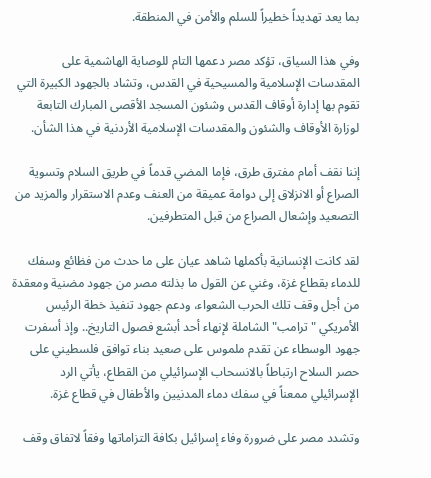بما يعد تهديداً خطيراً للسلم والأمن في المنطقة.

وفي هذا السياق، تؤكد مصر دعمها التام للوصاية الهاشمية على المقدسات الإسلامية والمسيحية في القدس، وتشاد بالجهود الكبيرة التي تقوم بها إدارة أوقاف القدس وشئون المسجد الأقصى المبارك التابعة لوزارة الأوقاف والشئون والمقدسات الإسلامية الأردنية في هذا الشأن.

إننا نقف أمام مفترق طرق، فإما المضي قدماً في طريق السلام وتسوية الصراع أو الانزلاق إلى دوامة عميقة من العنف وعدم الاستقرار والمزيد من التصعيد وإشعال الصراع من قبل المتطرفين.

لقد كانت الإنسانية بأكملها شاهد عيان على ما حدث من فظائع وسفك للدماء بقطاع غزة، وغني عن القول ما بذلته مصر من جهود مضنية ومعقدة من أجل وقف تلك الحرب الشعواء، ودعم جهود تنفيذ خطة الرئيس الأمريكي "ترامب" الشاملة لإنهاء أحد أبشع فصول التاريخ.. وإذ أسفرت جهود الوسطاء عن تقدم ملموس على صعيد بناء توافق فلسطيني على حصر السلاح ارتباطاً بالانسحاب الإسرائيلي من القطاع، يأتي الرد الإسرائيلي ممعناً في سفك دماء المدنيين والأطفال في قطاع غزة.

وتشدد مصر على ضرورة وفاء إسرائيل بكافة التزاماتها وفقاً لاتفاق وقف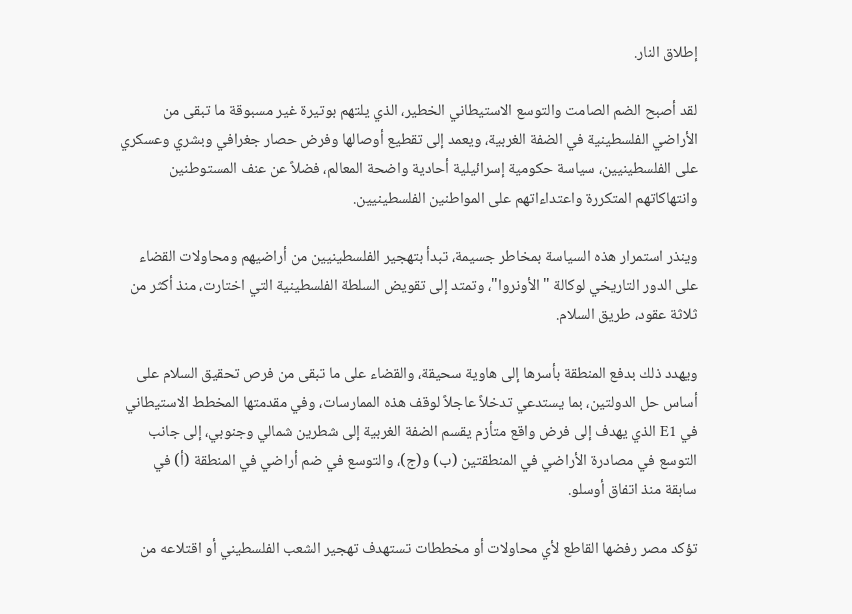إطلاق النار.

لقد أصبح الضم الصامت والتوسع الاستيطاني الخطير، الذي يلتهم بوتيرة غير مسبوقة ما تبقى من الأراضي الفلسطينية في الضفة الغربية، ويعمد إلى تقطيع أوصالها وفرض حصار جغرافي وبشري وعسكري على الفلسطينيين، سياسة حكومية إسرائيلية أحادية واضحة المعالم، فضلاً عن عنف المستوطنين وانتهاكاتهم المتكررة واعتداءاتهم على المواطنين الفلسطينيين.

وينذر استمرار هذه السياسة بمخاطر جسيمة، تبدأ بتهجير الفلسطينيين من أراضيهم ومحاولات القضاء على الدور التاريخي لوكالة "الأونروا"، وتمتد إلى تقويض السلطة الفلسطينية التي اختارت، منذ أكثر من ثلاثة عقود، طريق السلام.

ويهدد ذلك بدفع المنطقة بأسرها إلى هاوية سحيقة، والقضاء على ما تبقى من فرص تحقيق السلام على أساس حل الدولتين، بما يستدعي تدخلاً عاجلاً لوقف هذه الممارسات، وفي مقدمتها المخطط الاستيطاني في E1 الذي يهدف إلى فرض واقع متأزم يقسم الضفة الغربية إلى شطرين شمالي وجنوبي، إلى جانب التوسع في مصادرة الأراضي في المنطقتين (ب) و(ج)، والتوسع في ضم أراضي في المنطقة (أ) في سابقة منذ اتفاق أوسلو.

تؤكد مصر رفضها القاطع لأي محاولات أو مخططات تستهدف تهجير الشعب الفلسطيني أو اقتلاعه من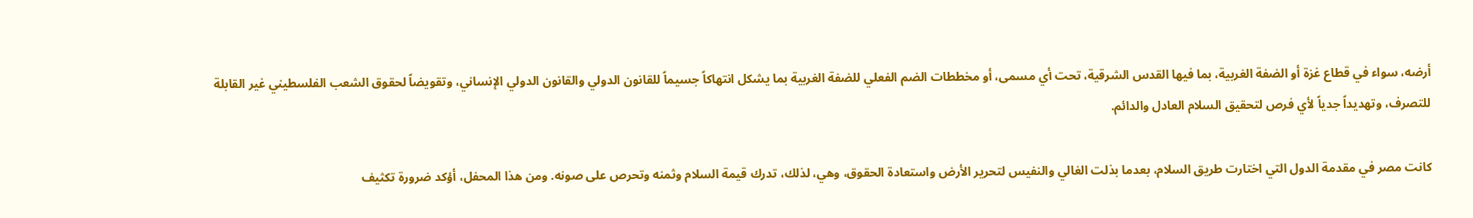أرضه، سواء في قطاع غزة أو الضفة الغربية، بما فيها القدس الشرقية، تحت أي مسمى، أو مخططات الضم الفعلي للضفة الغربية بما يشكل انتهاكاً جسيماً للقانون الدولي والقانون الدولي الإنساني، وتقويضاً لحقوق الشعب الفلسطيني غير القابلة للتصرف، وتهديداً جدياً لأي فرص لتحقيق السلام العادل والدائم.

كانت مصر في مقدمة الدول التي اختارت طريق السلام، بعدما بذلت الغالي والنفيس لتحرير الأرض واستعادة الحقوق، وهي، لذلك، تدرك قيمة السلام وثمنه وتحرص على صونه. ومن هذا المحفل، أؤكد ضرورة تكثيف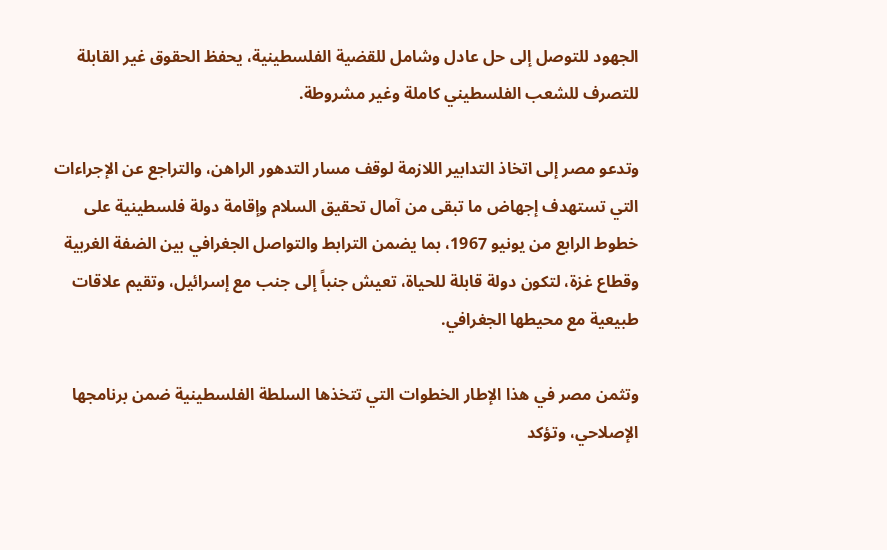الجهود للتوصل إلى حل عادل وشامل للقضية الفلسطينية، يحفظ الحقوق غير القابلة للتصرف للشعب الفلسطيني كاملة وغير مشروطة.

وتدعو مصر إلى اتخاذ التدابير اللازمة لوقف مسار التدهور الراهن، والتراجع عن الإجراءات التي تستهدف إجهاض ما تبقى من آمال تحقيق السلام وإقامة دولة فلسطينية على خطوط الرابع من يونيو 1967، بما يضمن الترابط والتواصل الجغرافي بين الضفة الغربية وقطاع غزة، لتكون دولة قابلة للحياة، تعيش جنباً إلى جنب مع إسرائيل، وتقيم علاقات طبيعية مع محيطها الجغرافي.

وتثمن مصر في هذا الإطار الخطوات التي تتخذها السلطة الفلسطينية ضمن برنامجها الإصلاحي، وتؤكد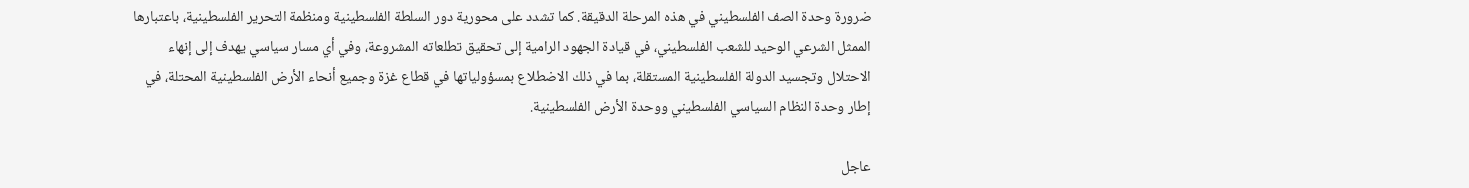ضرورة وحدة الصف الفلسطيني في هذه المرحلة الدقيقة. كما تشدد على محورية دور السلطة الفلسطينية ومنظمة التحرير الفلسطينية، باعتبارها الممثل الشرعي الوحيد للشعب الفلسطيني، في قيادة الجهود الرامية إلى تحقيق تطلعاته المشروعة، وفي أي مسار سياسي يهدف إلى إنهاء الاحتلال وتجسيد الدولة الفلسطينية المستقلة، بما في ذلك الاضطلاع بمسؤولياتها في قطاع غزة وجميع أنحاء الأرض الفلسطينية المحتلة، في إطار وحدة النظام السياسي الفلسطيني ووحدة الأرض الفلسطينية.

عاجل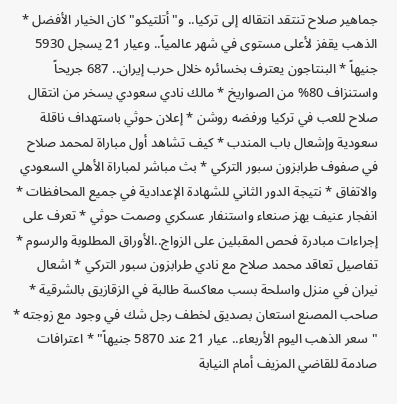جماهير صلاح تنتقد انتقاله إلى تركيا.. و"أتلتيكو" كان الخيار الأفضل * الذهب يقفز لأعلى مستوى في شهر عالمياً.. وعيار 21 يسجل 5930 جنيهاً * البنتاجون يعترف بخسائره خلال حرب إيران.. 687 جريحاً واستنزاف 80% من الصواريخ * مالك نادي سعودي يسخر من انتقال صلاح للعب في تركيا ورفضه روشن * إعلان حوثي باستهداف ناقلة سعودية وإشعال باب المندب * كيف تشاهد أول مباراة لمحمد صلاح في صفوف طرابزون سبور التركي * بث مباشر لمباراة الأهلي السعودي والاتفاق * نتيجة الدور الثاني للشهادة الإعدادية في جميع المحافظات * انفجار عنيف يهز صنعاء واستنفار عسكري وصمت حوثي * تعرف على إجراءات مبادرة فحص المقبلين على الزواج..الأوراق المطلوبة والرسوم * تفاصيل تعاقد محمد صلاح مع نادي طرابزون سبور التركي * اشعال نيران في منزل واسلحة بسب معاكسة طالبة في الزقازيق بالشرقية * صاحب المصنع استعان بصديق لخطف رجل شك في وجود مع زوجته * "سعر الذهب اليوم الأربعاء.. عيار 21 عند 5870 جنيهاً" * اعترافات صادمة للقاضي المزيف أمام النيابة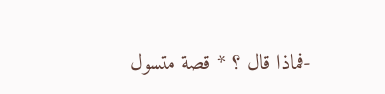-فماذا قال ؟ * قصة متسول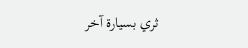ثري بسيارة آخر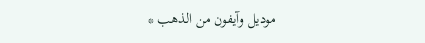موديل وآيفون من الذهب *